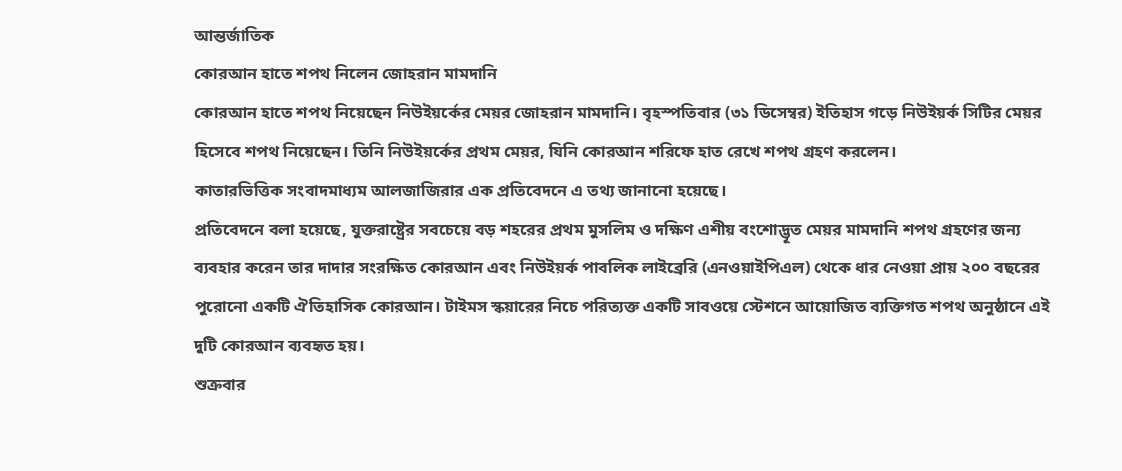আন্তর্জাতিক
কোরআন হাতে শপথ নিলেন জোহরান মামদানি
কোরআন হাতে শপথ নিয়েছেন নিউইয়র্কের মেয়র জোহরান মামদানি। বৃহস্পতিবার (৩১ ডিসেম্বর) ইতিহাস গড়ে নিউইয়র্ক সিটির মেয়র হিসেবে শপথ নিয়েছেন। তিনি নিউইয়র্কের প্রথম মেয়র, যিনি কোরআন শরিফে হাত রেখে শপথ গ্রহণ করলেন।
কাতারভিত্তিক সংবাদমাধ্যম আলজাজিরার এক প্রতিবেদনে এ তথ্য জানানো হয়েছে।
প্রতিবেদনে বলা হয়েছে, যুক্তরাষ্ট্রের সবচেয়ে বড় শহরের প্রথম মুসলিম ও দক্ষিণ এশীয় বংশোদ্ভূত মেয়র মামদানি শপথ গ্রহণের জন্য ব্যবহার করেন তার দাদার সংরক্ষিত কোরআন এবং নিউইয়র্ক পাবলিক লাইব্রেরি (এনওয়াইপিএল) থেকে ধার নেওয়া প্রায় ২০০ বছরের পুরোনো একটি ঐতিহাসিক কোরআন। টাইমস স্কয়ারের নিচে পরিত্যক্ত একটি সাবওয়ে স্টেশনে আয়োজিত ব্যক্তিগত শপথ অনুষ্ঠানে এই দুটি কোরআন ব্যবহৃত হয়।
শুক্রবার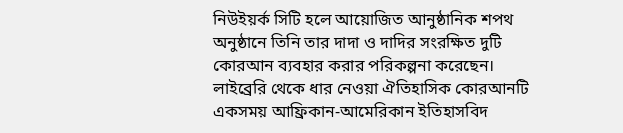নিউইয়র্ক সিটি হলে আয়োজিত আনুষ্ঠানিক শপথ অনুষ্ঠানে তিনি তার দাদা ও দাদির সংরক্ষিত দুটি কোরআন ব্যবহার করার পরিকল্পনা করেছেন।
লাইব্রেরি থেকে ধার নেওয়া ঐতিহাসিক কোরআনটি একসময় আফ্রিকান-আমেরিকান ইতিহাসবিদ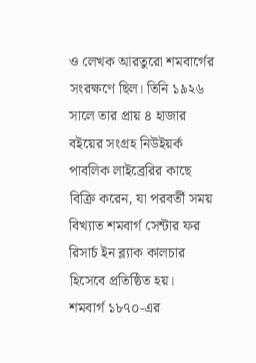ও লেখক আরতুরো শমবার্গের সংরক্ষণে ছিল। তিনি ১৯২৬ সালে তার প্রায় ৪ হাজার বইয়ের সংগ্রহ নিউইয়র্ক পাবলিক লাইব্রেরির কাছে বিক্রি করেন, যা পরবর্তী সময় বিখ্যাত শমবার্গ সেন্টার ফর রিসার্চ ইন ব্ল্যাক কালচার হিসেবে প্রতিষ্ঠিত হয়।
শমবার্গ ১৮৭০-এর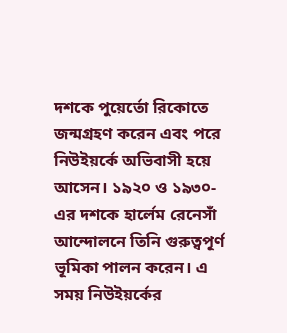দশকে পুয়ের্তো রিকোতে জন্মগ্রহণ করেন এবং পরে নিউইয়র্কে অভিবাসী হয়ে আসেন। ১৯২০ ও ১৯৩০-এর দশকে হার্লেম রেনেসাঁ আন্দোলনে তিনি গুরুত্বপূর্ণ ভূমিকা পালন করেন। এ সময় নিউইয়র্কের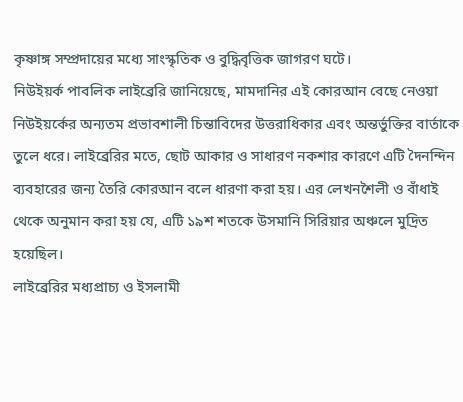কৃষ্ণাঙ্গ সম্প্রদায়ের মধ্যে সাংস্কৃতিক ও বুদ্ধিবৃত্তিক জাগরণ ঘটে।
নিউইয়র্ক পাবলিক লাইব্রেরি জানিয়েছে, মামদানির এই কোরআন বেছে নেওয়া নিউইয়র্কের অন্যতম প্রভাবশালী চিন্তাবিদের উত্তরাধিকার এবং অন্তর্ভুক্তির বার্তাকে তুলে ধরে। লাইব্রেরির মতে, ছোট আকার ও সাধারণ নকশার কারণে এটি দৈনন্দিন ব্যবহারের জন্য তৈরি কোরআন বলে ধারণা করা হয়। এর লেখনশৈলী ও বাঁধাই থেকে অনুমান করা হয় যে, এটি ১৯শ শতকে উসমানি সিরিয়ার অঞ্চলে মুদ্রিত হয়েছিল।
লাইব্রেরির মধ্যপ্রাচ্য ও ইসলামী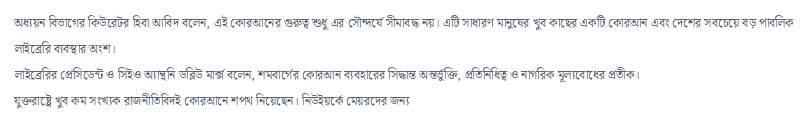অধ্যয়ন বিভাগের কিউরেটর হিবা আবিদ বলেন, এই কোরআনের গুরুত্ব শুধু এর সৌন্দর্যে সীমাবদ্ধ নয়। এটি সাধারণ মানুষের খুব কাছের একটি কোরআন এবং দেশের সবচেয়ে বড় পাবলিক লাইব্রেরি ব্যবস্থার অংশ।
লাইব্রেরির প্রেসিডেন্ট ও সিইও অ্যান্থনি ডব্লিউ মার্ক্স বলেন, শমবার্গের কোরআন ব্যবহারের সিদ্ধান্ত অন্তর্ভুক্তি, প্রতিনিধিত্ব ও নাগরিক মূল্যবোধের প্রতীক।
যুক্তরাষ্ট্রে খুব কম সংখ্যক রাজনীতিবিদই কোরআনে শপথ নিয়েছেন। নিউইয়র্কে মেয়রদের জন্য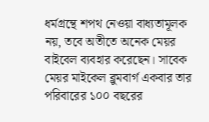ধর্মগ্রন্থে শপথ নেওয়া বাধ্যতামূলক নয়, তবে অতীতে অনেক মেয়র বাইবেল ব্যবহার করেছেন। সাবেক মেয়র মাইকেল ব্লুমবার্গ একবার তার পরিবারের ১০০ বছরের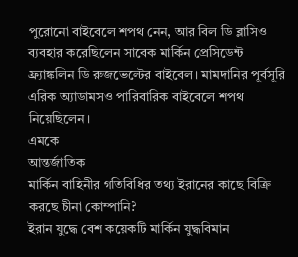পুরোনো বাইবেলে শপথ নেন, আর বিল ডি ব্লাসিও ব্যবহার করেছিলেন সাবেক মার্কিন প্রেসিডেন্ট ফ্র্যাঙ্কলিন ডি রুজভেল্টের বাইবেল। মামদানির পূর্বসূরি এরিক অ্যাডামসও পারিবারিক বাইবেলে শপথ নিয়েছিলেন।
এমকে
আন্তর্জাতিক
মার্কিন বাহিনীর গতিবিধির তথ্য ইরানের কাছে বিক্রি করছে চীনা কোম্পানি?
ইরান যুদ্ধে বেশ কয়েকটি মার্কিন যুদ্ধবিমান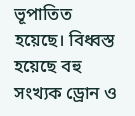ভূপাতিত হয়েছে। বিধ্বস্ত হয়েছে বহু সংখ্যক ড্রোন ও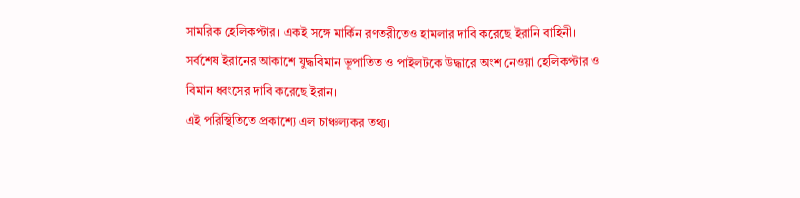সামরিক হেলিকপ্টার। একই সঙ্গে মার্কিন রণতরীতেও হামলার দাবি করেছে ইরানি বাহিনী।
সর্বশেষ ইরানের আকাশে যুদ্ধবিমান ভূপাতিত ও পাইলটকে উদ্ধারে অংশ নেওয়া হেলিকপ্টার ও বিমান ধ্বংসের দাবি করেছে ইরান।
এই পরিস্থিতিতে প্রকাশ্যে এল চাঞ্চল্যকর তথ্য।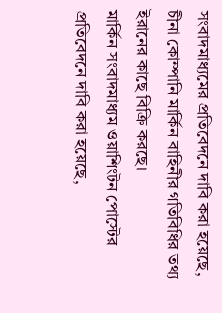সংবাদমাধ্যমের প্রতিবেদনে দাবি করা হয়েছে, চীনা কোম্পানি মার্কিন বাহিনীর গতিবিধির তথ্য ইরানের কাছে বিক্রি করছে।
মার্কিন সংবাদমাধ্যম ওয়াশিংটন পোস্টের প্রতিবেদনে দাবি করা হয়েছে,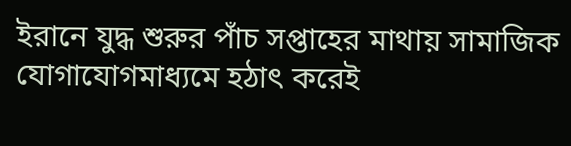ইরানে যুদ্ধ শুরুর পাঁচ সপ্তাহের মাথায় সামাজিক যোগাযোগমাধ্যমে হঠাৎ করেই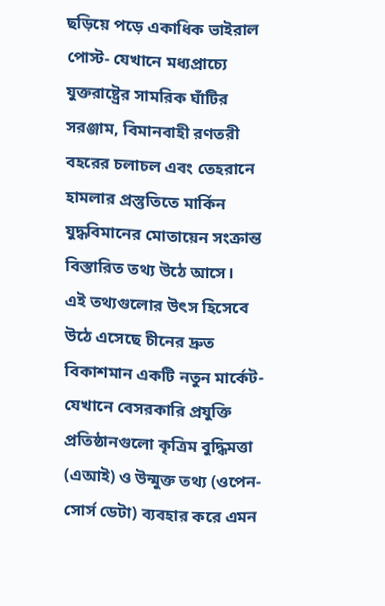ছড়িয়ে পড়ে একাধিক ভাইরাল পোস্ট- যেখানে মধ্যপ্রাচ্যে যুক্তরাষ্ট্রের সামরিক ঘাঁটির সরঞ্জাম, বিমানবাহী রণতরী বহরের চলাচল এবং তেহরানে হামলার প্রস্তুতিতে মার্কিন যুদ্ধবিমানের মোতায়েন সংক্রান্ত বিস্তারিত তথ্য উঠে আসে।
এই তথ্যগুলোর উৎস হিসেবে উঠে এসেছে চীনের দ্রুত বিকাশমান একটি নতুন মার্কেট- যেখানে বেসরকারি প্রযুক্তি প্রতিষ্ঠানগুলো কৃত্রিম বুদ্ধিমত্তা (এআই) ও উন্মুক্ত তথ্য (ওপেন-সোর্স ডেটা) ব্যবহার করে এমন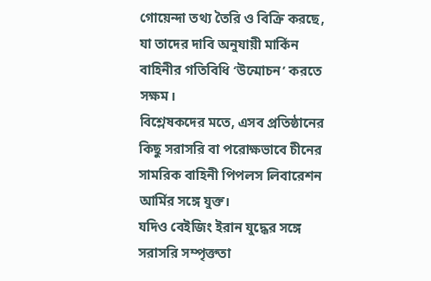গোয়েন্দা তথ্য তৈরি ও বিক্রি করছে, যা তাদের দাবি অনুযায়ী মার্কিন বাহিনীর গতিবিধি ‘উন্মোচন’ করতে সক্ষম।
বিশ্লেষকদের মতে, এসব প্রতিষ্ঠানের কিছু সরাসরি বা পরোক্ষভাবে চীনের সামরিক বাহিনী পিপলস লিবারেশন আর্মির সঙ্গে যুক্ত।
যদিও বেইজিং ইরান যুদ্ধের সঙ্গে সরাসরি সম্পৃক্ততা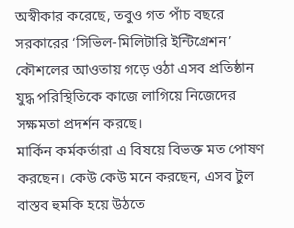অস্বীকার করেছে, তবুও গত পাঁচ বছরে সরকারের ‘সিভিল-মিলিটারি ইন্টিগ্রেশন’ কৌশলের আওতায় গড়ে ওঠা এসব প্রতিষ্ঠান যুদ্ধ পরিস্থিতিকে কাজে লাগিয়ে নিজেদের সক্ষমতা প্রদর্শন করছে।
মার্কিন কর্মকর্তারা এ বিষয়ে বিভক্ত মত পোষণ করছেন। কেউ কেউ মনে করছেন, এসব টুল বাস্তব হুমকি হয়ে উঠতে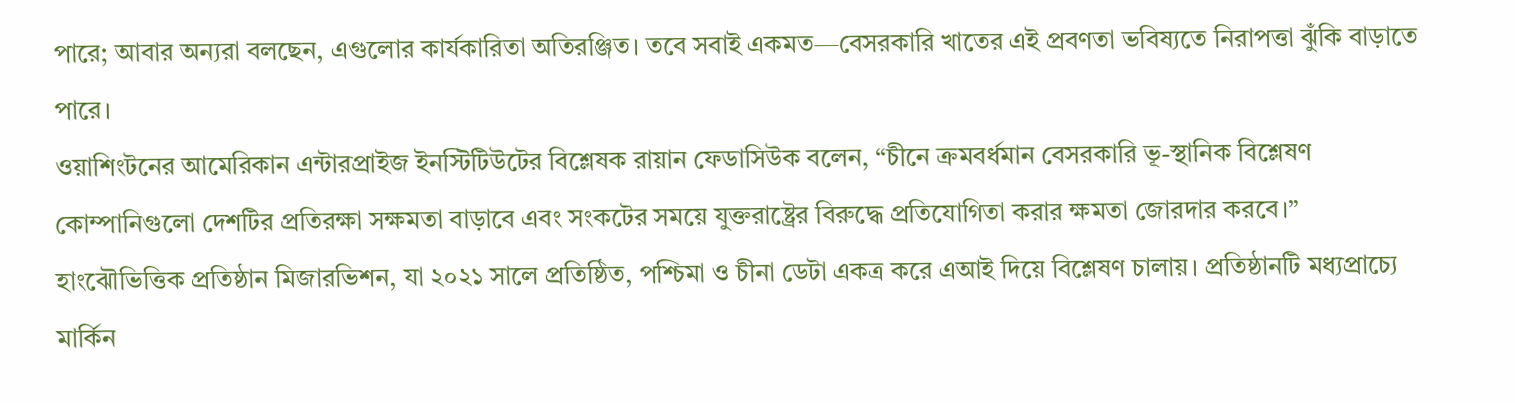পারে; আবার অন্যরা বলছেন, এগুলোর কার্যকারিতা অতিরঞ্জিত। তবে সবাই একমত—বেসরকারি খাতের এই প্রবণতা ভবিষ্যতে নিরাপত্তা ঝুঁকি বাড়াতে পারে।
ওয়াশিংটনের আমেরিকান এন্টারপ্রাইজ ইনস্টিটিউটের বিশ্লেষক রায়ান ফেডাসিউক বলেন, “চীনে ক্রমবর্ধমান বেসরকারি ভূ-স্থানিক বিশ্লেষণ কোম্পানিগুলো দেশটির প্রতিরক্ষা সক্ষমতা বাড়াবে এবং সংকটের সময়ে যুক্তরাষ্ট্রের বিরুদ্ধে প্রতিযোগিতা করার ক্ষমতা জোরদার করবে।”
হাংঝৌভিত্তিক প্রতিষ্ঠান মিজারভিশন, যা ২০২১ সালে প্রতিষ্ঠিত, পশ্চিমা ও চীনা ডেটা একত্র করে এআই দিয়ে বিশ্লেষণ চালায়। প্রতিষ্ঠানটি মধ্যপ্রাচ্যে মার্কিন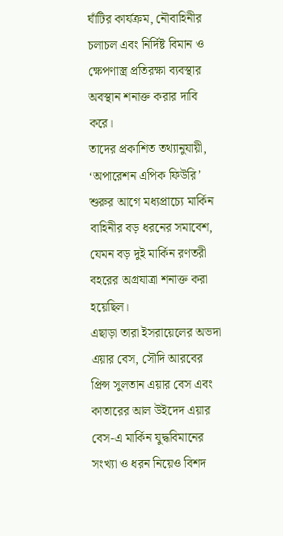ঘাঁটির কার্যক্রম, নৌবাহিনীর চলাচল এবং নির্দিষ্ট বিমান ও ক্ষেপণাস্ত্র প্রতিরক্ষা ব্যবস্থার অবস্থান শনাক্ত করার দাবি করে।
তাদের প্রকাশিত তথ্যানুযায়ী, ‘অপারেশন এপিক ফিউরি’ শুরুর আগে মধ্যপ্রাচ্যে মার্কিন বাহিনীর বড় ধরনের সমাবেশ, যেমন বড় দুই মার্কিন রণতরী বহরের অগ্রযাত্রা শনাক্ত করা হয়েছিল।
এছাড়া তারা ইসরায়েলের অভদা এয়ার বেস, সৌদি আরবের প্রিন্স সুলতান এয়ার বেস এবং কাতারের আল উইদেদ এয়ার বেস-এ মার্কিন যুদ্ধবিমানের সংখ্যা ও ধরন নিয়েও বিশদ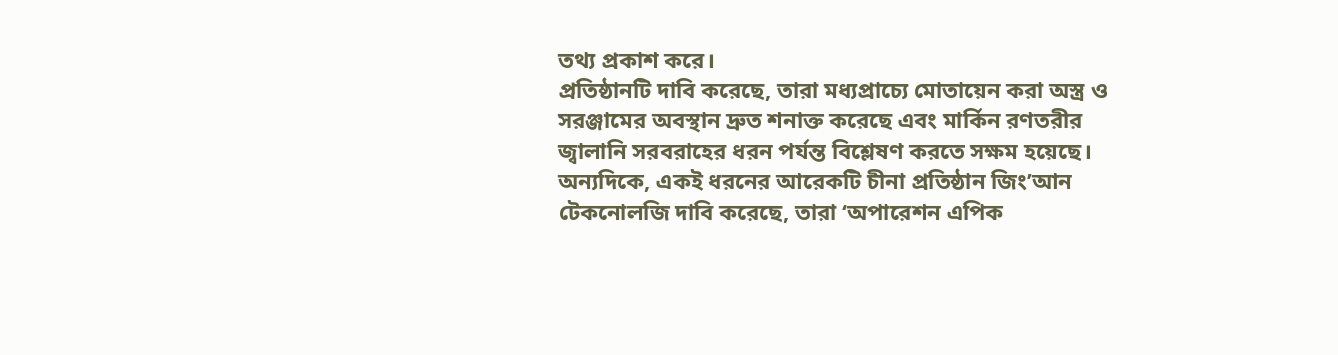তথ্য প্রকাশ করে।
প্রতিষ্ঠানটি দাবি করেছে, তারা মধ্যপ্রাচ্যে মোতায়েন করা অস্ত্র ও সরঞ্জামের অবস্থান দ্রুত শনাক্ত করেছে এবং মার্কিন রণতরীর জ্বালানি সরবরাহের ধরন পর্যন্ত বিশ্লেষণ করতে সক্ষম হয়েছে।
অন্যদিকে, একই ধরনের আরেকটি চীনা প্রতিষ্ঠান জিং’আন টেকনোলজি দাবি করেছে, তারা ‘অপারেশন এপিক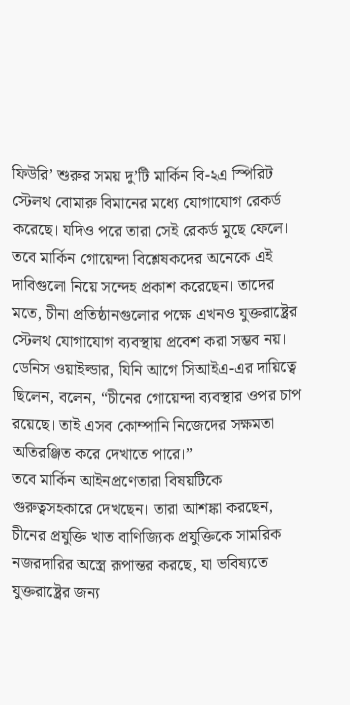ফিউরি’ শুরুর সময় দু’টি মার্কিন বি-২এ স্পিরিট স্টেলথ বোমারু বিমানের মধ্যে যোগাযোগ রেকর্ড করেছে। যদিও পরে তারা সেই রেকর্ড মুছে ফেলে।
তবে মার্কিন গোয়েন্দা বিশ্লেষকদের অনেকে এই দাবিগুলো নিয়ে সন্দেহ প্রকাশ করেছেন। তাদের মতে, চীনা প্রতিষ্ঠানগুলোর পক্ষে এখনও যুক্তরাষ্ট্রের স্টেলথ যোগাযোগ ব্যবস্থায় প্রবেশ করা সম্ভব নয়।
ডেনিস ওয়াইল্ডার, যিনি আগে সিআইএ-এর দায়িত্বে ছিলেন, বলেন, “চীনের গোয়েন্দা ব্যবস্থার ওপর চাপ রয়েছে। তাই এসব কোম্পানি নিজেদের সক্ষমতা অতিরঞ্জিত করে দেখাতে পারে।”
তবে মার্কিন আইনপ্রণেতারা বিষয়টিকে গুরুত্বসহকারে দেখছেন। তারা আশঙ্কা করছেন, চীনের প্রযুক্তি খাত বাণিজ্যিক প্রযুক্তিকে সামরিক নজরদারির অস্ত্রে রূপান্তর করছে, যা ভবিষ্যতে যুক্তরাষ্ট্রের জন্য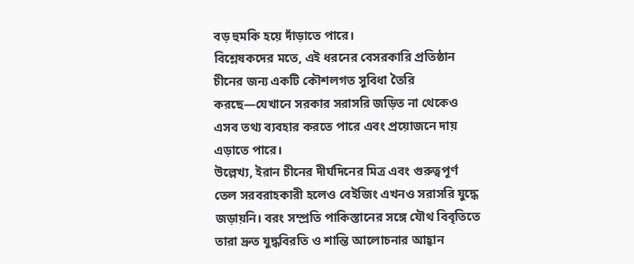বড় হুমকি হয়ে দাঁড়াতে পারে।
বিশ্লেষকদের মতে, এই ধরনের বেসরকারি প্রতিষ্ঠান চীনের জন্য একটি কৌশলগত সুবিধা তৈরি করছে—যেখানে সরকার সরাসরি জড়িত না থেকেও এসব তথ্য ব্যবহার করতে পারে এবং প্রয়োজনে দায় এড়াতে পারে।
উল্লেখ্য, ইরান চীনের দীর্ঘদিনের মিত্র এবং গুরুত্বপূর্ণ তেল সরবরাহকারী হলেও বেইজিং এখনও সরাসরি যুদ্ধে জড়ায়নি। বরং সম্প্রতি পাকিস্তানের সঙ্গে যৌথ বিবৃতিতে তারা দ্রুত যুদ্ধবিরতি ও শান্তি আলোচনার আহ্বান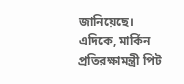জানিয়েছে।
এদিকে, মার্কিন প্রতিরক্ষামন্ত্রী পিট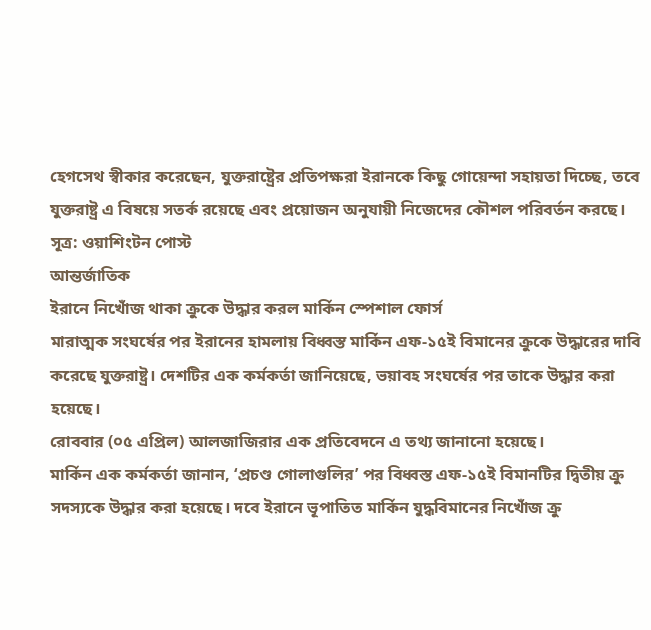হেগসেথ স্বীকার করেছেন, যুক্তরাষ্ট্রের প্রতিপক্ষরা ইরানকে কিছু গোয়েন্দা সহায়তা দিচ্ছে, তবে যুক্তরাষ্ট্র এ বিষয়ে সতর্ক রয়েছে এবং প্রয়োজন অনুযায়ী নিজেদের কৌশল পরিবর্তন করছে। সূত্র: ওয়াশিংটন পোস্ট
আন্তর্জাতিক
ইরানে নিখোঁজ থাকা ক্রুকে উদ্ধার করল মার্কিন স্পেশাল ফোর্স
মারাত্মক সংঘর্ষের পর ইরানের হামলায় বিধ্বস্ত মার্কিন এফ-১৫ই বিমানের ক্রুকে উদ্ধারের দাবি করেছে যুক্তরাষ্ট্র। দেশটির এক কর্মকর্তা জানিয়েছে, ভয়াবহ সংঘর্ষের পর তাকে উদ্ধার করা হয়েছে।
রোববার (০৫ এপ্রিল) আলজাজিরার এক প্রতিবেদনে এ তথ্য জানানো হয়েছে।
মার্কিন এক কর্মকর্তা জানান, ‘প্রচণ্ড গোলাগুলির’ পর বিধ্বস্ত এফ-১৫ই বিমানটির দ্বিতীয় ক্রু সদস্যকে উদ্ধার করা হয়েছে। দবে ইরানে ভূপাতিত মার্কিন যুদ্ধবিমানের নিখোঁজ ক্রু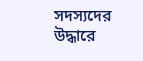সদস্যদের উদ্ধারে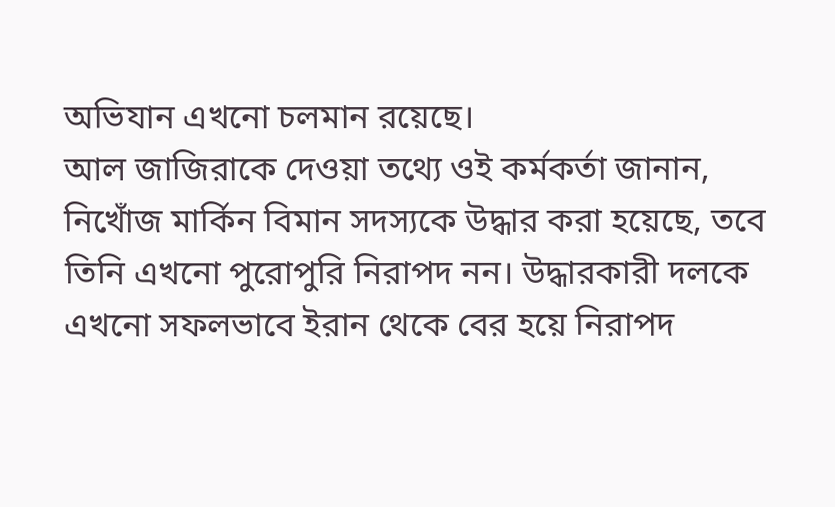অভিযান এখনো চলমান রয়েছে।
আল জাজিরাকে দেওয়া তথ্যে ওই কর্মকর্তা জানান, নিখোঁজ মার্কিন বিমান সদস্যকে উদ্ধার করা হয়েছে, তবে তিনি এখনো পুরোপুরি নিরাপদ নন। উদ্ধারকারী দলকে এখনো সফলভাবে ইরান থেকে বের হয়ে নিরাপদ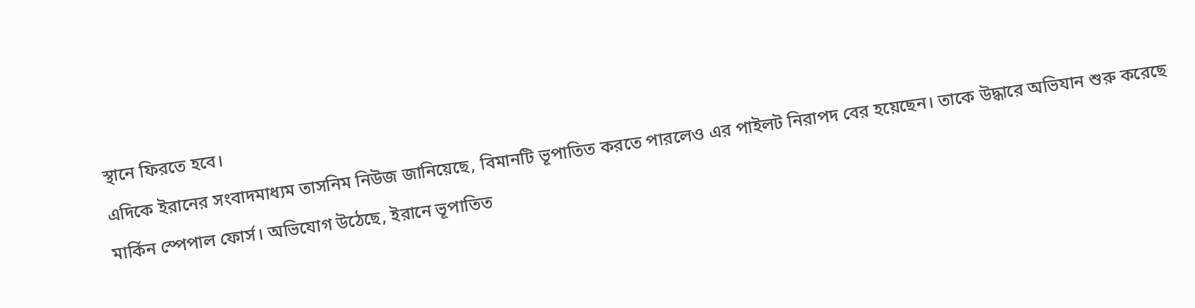স্থানে ফিরতে হবে।
এদিকে ইরানের সংবাদমাধ্যম তাসনিম নিউজ জানিয়েছে, বিমানটি ভূপাতিত করতে পারলেও এর পাইলট নিরাপদ বের হয়েছেন। তাকে উদ্ধারে অভিযান শুরু করেছে মার্কিন স্পেপাল ফোর্স। অভিযোগ উঠেছে, ইরানে ভূপাতিত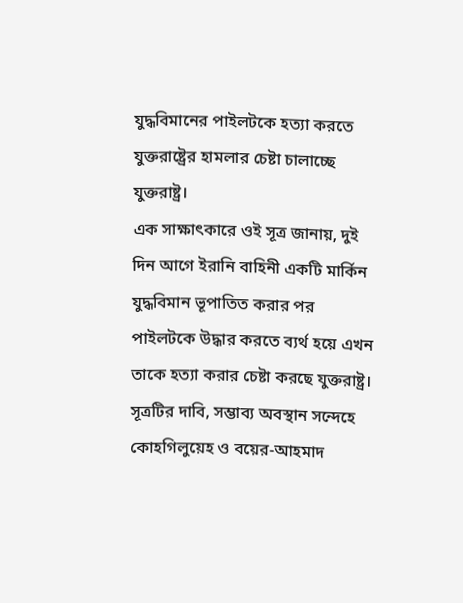যুদ্ধবিমানের পাইলটকে হত্যা করতে যুক্তরাষ্ট্রের হামলার চেষ্টা চালাচ্ছে যুক্তরাষ্ট্র।
এক সাক্ষাৎকারে ওই সূত্র জানায়, দুই দিন আগে ইরানি বাহিনী একটি মার্কিন যুদ্ধবিমান ভূপাতিত করার পর পাইলটকে উদ্ধার করতে ব্যর্থ হয়ে এখন তাকে হত্যা করার চেষ্টা করছে যুক্তরাষ্ট্র। সূত্রটির দাবি, সম্ভাব্য অবস্থান সন্দেহে কোহগিলুয়েহ ও বয়ের-আহমাদ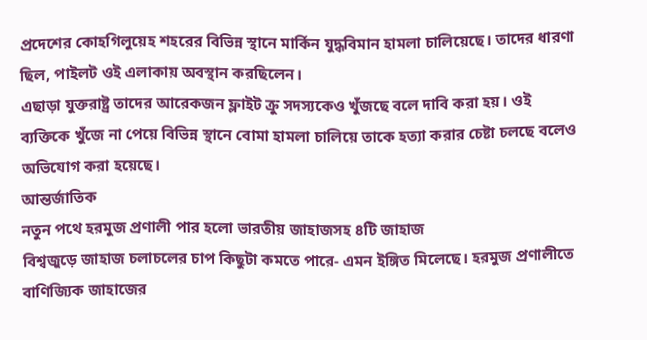প্রদেশের কোহগিলুয়েহ শহরের বিভিন্ন স্থানে মার্কিন যুদ্ধবিমান হামলা চালিয়েছে। তাদের ধারণা ছিল, পাইলট ওই এলাকায় অবস্থান করছিলেন।
এছাড়া যুক্তরাষ্ট্র তাদের আরেকজন ফ্লাইট ক্রু সদস্যকেও খুঁজছে বলে দাবি করা হয়। ওই ব্যক্তিকে খুঁজে না পেয়ে বিভিন্ন স্থানে বোমা হামলা চালিয়ে তাকে হত্যা করার চেষ্টা চলছে বলেও অভিযোগ করা হয়েছে।
আন্তর্জাতিক
নতুন পথে হরমুজ প্রণালী পার হলো ভারতীয় জাহাজসহ ৪টি জাহাজ
বিশ্বজুড়ে জাহাজ চলাচলের চাপ কিছুটা কমতে পারে- এমন ইঙ্গিত মিলেছে। হরমুজ প্রণালীতে বাণিজ্যিক জাহাজের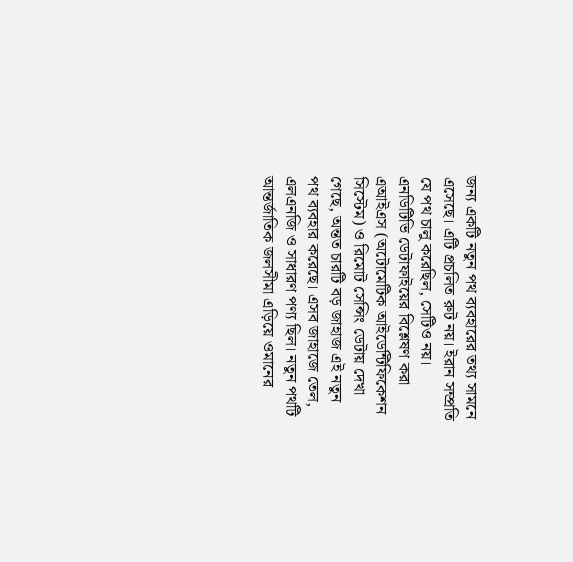জন্য একটি নতুন পথ ব্যবহারের তথ্য সামনে এসেছে। এটি প্রচলিত রুট নয়। ইরান সম্প্রতি যে পথ চালু করেছিল, সেটিও নয়।
এনডিটিভি ডেটাফাইয়ের বিশ্লেষণ করা এআইএস (অটোমেটিক আইডেন্টিফিকেশন সিস্টেম) ও রিমোট সেন্সিং ডেটায় দেখা গেছে, অন্তত চারটি বড় জাহাজ এই নতুন পথ ব্যবহার করেছে। এসব জাহাজে তেল, এলএনজি ও সাধারণ পণ্য ছিল। নতুন পথটি আন্তর্জাতিক জলসীমা এড়িয়ে ওমানের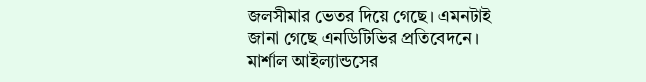জলসীমার ভেতর দিয়ে গেছে। এমনটাই জানা গেছে এনডিটিভির প্রতিবেদনে।
মার্শাল আইল্যান্ডসের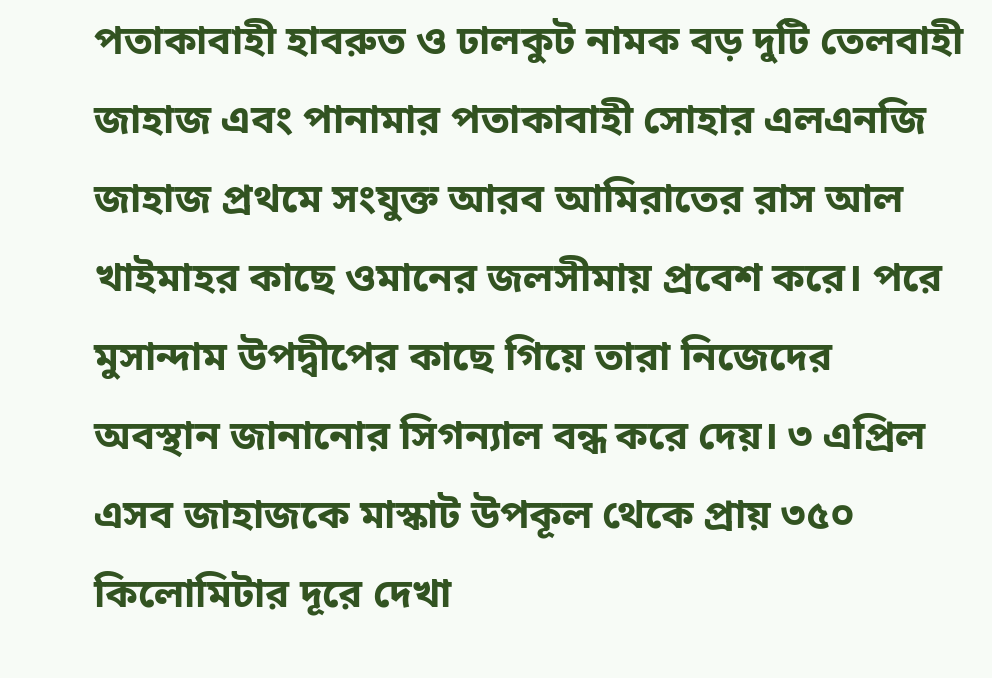পতাকাবাহী হাবরুত ও ঢালকুট নামক বড় দুটি তেলবাহী জাহাজ এবং পানামার পতাকাবাহী সোহার এলএনজি জাহাজ প্রথমে সংযুক্ত আরব আমিরাতের রাস আল খাইমাহর কাছে ওমানের জলসীমায় প্রবেশ করে। পরে মুসান্দাম উপদ্বীপের কাছে গিয়ে তারা নিজেদের অবস্থান জানানোর সিগন্যাল বন্ধ করে দেয়। ৩ এপ্রিল এসব জাহাজকে মাস্কাট উপকূল থেকে প্রায় ৩৫০ কিলোমিটার দূরে দেখা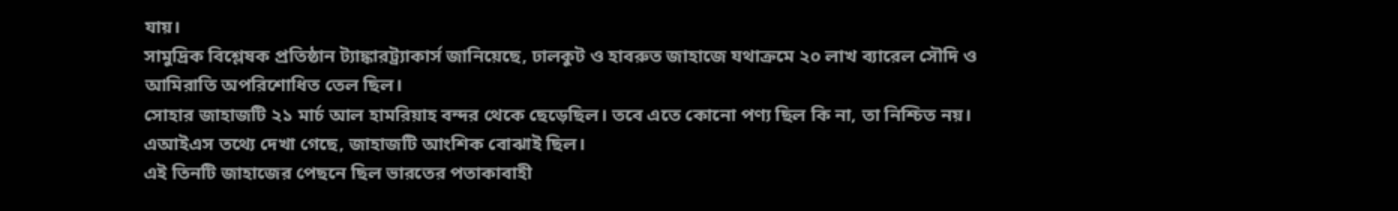যায়।
সামুদ্রিক বিশ্লেষক প্রতিষ্ঠান ট্যাঙ্কারট্র্যাকার্স জানিয়েছে, ঢালকুট ও হাবরুত জাহাজে যথাক্রমে ২০ লাখ ব্যারেল সৌদি ও আমিরাতি অপরিশোধিত তেল ছিল।
সোহার জাহাজটি ২১ মার্চ আল হামরিয়াহ বন্দর থেকে ছেড়েছিল। তবে এতে কোনো পণ্য ছিল কি না, তা নিশ্চিত নয়। এআইএস তথ্যে দেখা গেছে, জাহাজটি আংশিক বোঝাই ছিল।
এই তিনটি জাহাজের পেছনে ছিল ভারতের পতাকাবাহী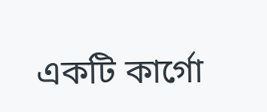একটি কার্গো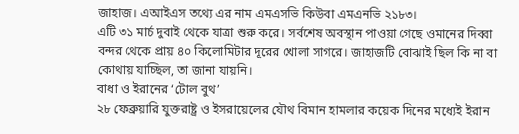জাহাজ। এআইএস তথ্যে এর নাম এমএসভি কিউবা এমএনভি ২১৮৩।
এটি ৩১ মার্চ দুবাই থেকে যাত্রা শুরু করে। সর্বশেষ অবস্থান পাওয়া গেছে ওমানের দিব্বা বন্দর থেকে প্রায় ৪০ কিলোমিটার দূরের খোলা সাগরে। জাহাজটি বোঝাই ছিল কি না বা কোথায় যাচ্ছিল, তা জানা যায়নি।
বাধা ও ইরানের ‘টোল বুথ’
২৮ ফেব্রুয়ারি যুক্তরাষ্ট্র ও ইসরায়েলের যৌথ বিমান হামলার কয়েক দিনের মধ্যেই ইরান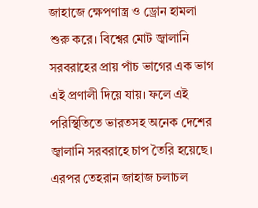জাহাজে ক্ষেপণাস্ত্র ও ড্রোন হামলা শুরু করে। বিশ্বের মোট জ্বালানি সরবরাহের প্রায় পাঁচ ভাগের এক ভাগ এই প্রণালী দিয়ে যায়। ফলে এই পরিস্থিতিতে ভারতসহ অনেক দেশের জ্বালানি সরবরাহে চাপ তৈরি হয়েছে।
এরপর তেহরান জাহাজ চলাচল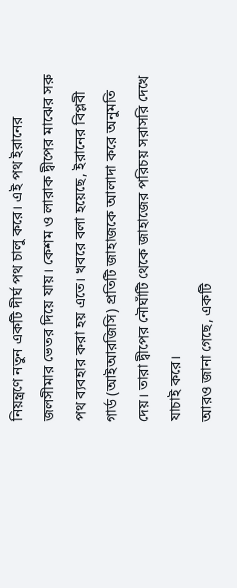নিয়ন্ত্রণে নতুন একটি দীর্ঘ পথ চালু করে। এই পথ ইরানের জলসীমার ভেতর দিয়ে যায়। কেশম ও লারাক দ্বীপের মাঝের সরু পথ ব্যবহার করা হয় এতে। খবরে বলা হয়েছে, ইরানের বিপ্লবী গার্ড (আইআরজিসি) প্রতিটি জাহাজকে আলাদা করে অনুমতি দেয়। তারা দ্বীপের নৌঘাঁটি থেকে জাহাজের পরিচয় সরাসরি দেখে যাচাই করে।
আরও জানা গেছে, একটি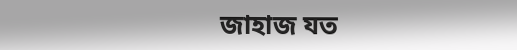জাহাজ যত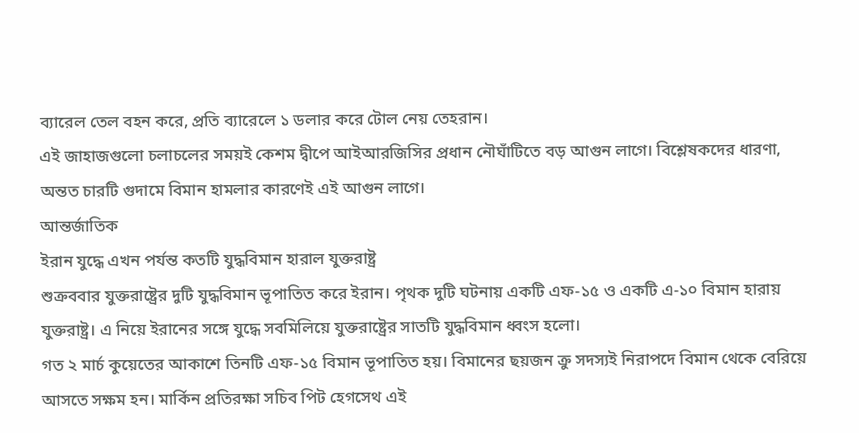ব্যারেল তেল বহন করে, প্রতি ব্যারেলে ১ ডলার করে টোল নেয় তেহরান।
এই জাহাজগুলো চলাচলের সময়ই কেশম দ্বীপে আইআরজিসির প্রধান নৌঘাঁটিতে বড় আগুন লাগে। বিশ্লেষকদের ধারণা, অন্তত চারটি গুদামে বিমান হামলার কারণেই এই আগুন লাগে।
আন্তর্জাতিক
ইরান যুদ্ধে এখন পর্যন্ত কতটি যুদ্ধবিমান হারাল যুক্তরাষ্ট্র
শুক্রববার যুক্তরাষ্ট্রের দুটি যুদ্ধবিমান ভূপাতিত করে ইরান। পৃথক দুটি ঘটনায় একটি এফ-১৫ ও একটি এ-১০ বিমান হারায় যুক্তরাষ্ট্র। এ নিয়ে ইরানের সঙ্গে যুদ্ধে সবমিলিয়ে যুক্তরাষ্ট্রের সাতটি যুদ্ধবিমান ধ্বংস হলো।
গত ২ মার্চ কুয়েতের আকাশে তিনটি এফ-১৫ বিমান ভূপাতিত হয়। বিমানের ছয়জন ক্রু সদস্যই নিরাপদে বিমান থেকে বেরিয়ে আসতে সক্ষম হন। মার্কিন প্রতিরক্ষা সচিব পিট হেগসেথ এই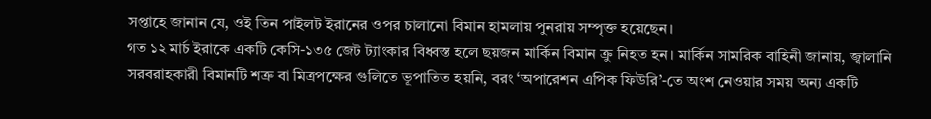সপ্তাহে জানান যে, ওই তিন পাইলট ইরানের ওপর চালানো বিমান হামলায় পুনরায় সম্পৃক্ত হয়েছেন।
গত ১২ মার্চ ইরাকে একটি কেসি-১৩৫ জেট ট্যাংকার বিধ্বস্ত হলে ছয়জন মার্কিন বিমান ক্রু নিহত হন। মার্কিন সামরিক বাহিনী জানায়, জ্বালানি সরবরাহকারী বিমানটি শত্রু বা মিত্রপক্ষের গুলিতে ভূপাতিত হয়নি, বরং ‘অপারেশন এপিক ফিউরি’-তে অংশ নেওয়ার সময় অন্য একটি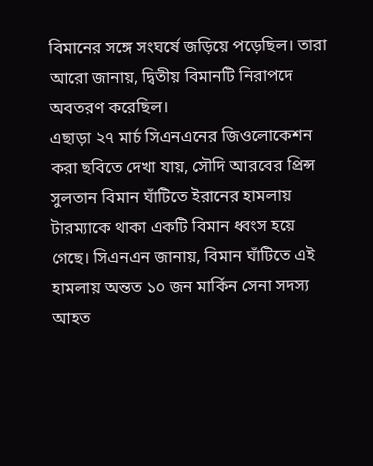বিমানের সঙ্গে সংঘর্ষে জড়িয়ে পড়েছিল। তারা আরো জানায়, দ্বিতীয় বিমানটি নিরাপদে অবতরণ করেছিল।
এছাড়া ২৭ মার্চ সিএনএনের জিওলোকেশন করা ছবিতে দেখা যায়, সৌদি আরবের প্রিন্স সুলতান বিমান ঘাঁটিতে ইরানের হামলায় টারম্যাকে থাকা একটি বিমান ধ্বংস হয়ে গেছে। সিএনএন জানায়, বিমান ঘাঁটিতে এই হামলায় অন্তত ১০ জন মার্কিন সেনা সদস্য আহত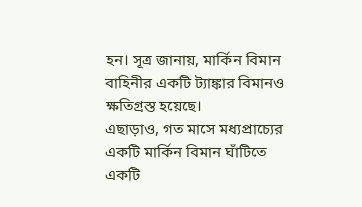হন। সূত্র জানায়, মার্কিন বিমান বাহিনীর একটি ট্যাঙ্কার বিমানও ক্ষতিগ্রস্ত হয়েছে।
এছাড়াও, গত মাসে মধ্যপ্রাচ্যের একটি মার্কিন বিমান ঘাঁটিতে একটি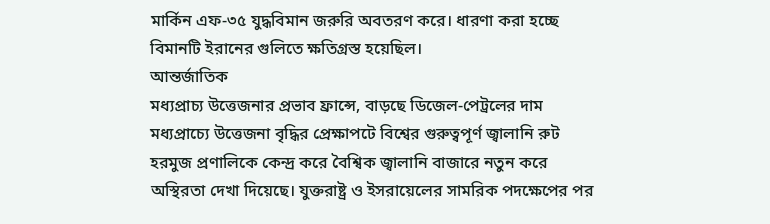মার্কিন এফ-৩৫ যুদ্ধবিমান জরুরি অবতরণ করে। ধারণা করা হচ্ছে বিমানটি ইরানের গুলিতে ক্ষতিগ্রস্ত হয়েছিল।
আন্তর্জাতিক
মধ্যপ্রাচ্য উত্তেজনার প্রভাব ফ্রান্সে, বাড়ছে ডিজেল-পেট্রলের দাম
মধ্যপ্রাচ্যে উত্তেজনা বৃদ্ধির প্রেক্ষাপটে বিশ্বের গুরুত্বপূর্ণ জ্বালানি রুট হরমুজ প্রণালিকে কেন্দ্র করে বৈশ্বিক জ্বালানি বাজারে নতুন করে অস্থিরতা দেখা দিয়েছে। যুক্তরাষ্ট্র ও ইসরায়েলের সামরিক পদক্ষেপের পর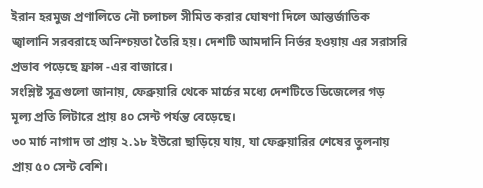ইরান হরমুজ প্রণালিতে নৌ চলাচল সীমিত করার ঘোষণা দিলে আন্তর্জাতিক জ্বালানি সরবরাহে অনিশ্চয়তা তৈরি হয়। দেশটি আমদানি নির্ভর হওয়ায় এর সরাসরি প্রভাব পড়েছে ফ্রান্স -এর বাজারে।
সংশ্লিষ্ট সূত্রগুলো জানায়, ফেব্রুয়ারি থেকে মার্চের মধ্যে দেশটিতে ডিজেলের গড় মূল্য প্রতি লিটারে প্রায় ৪০ সেন্ট পর্যন্ত বেড়েছে।
৩০ মার্চ নাগাদ তা প্রায় ২.১৮ ইউরো ছাড়িয়ে যায়, যা ফেব্রুয়ারির শেষের তুলনায় প্রায় ৫০ সেন্ট বেশি।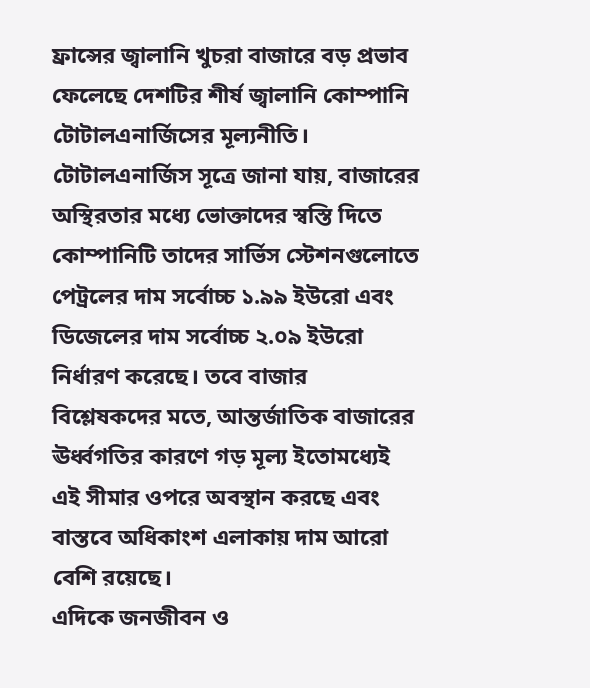ফ্রান্সের জ্বালানি খুচরা বাজারে বড় প্রভাব ফেলেছে দেশটির শীর্ষ জ্বালানি কোম্পানি টোটালএনার্জিসের মূল্যনীতি। টোটালএনার্জিস সূত্রে জানা যায়, বাজারের অস্থিরতার মধ্যে ভোক্তাদের স্বস্তি দিতে কোম্পানিটি তাদের সার্ভিস স্টেশনগুলোতে পেট্রলের দাম সর্বোচ্চ ১.৯৯ ইউরো এবং ডিজেলের দাম সর্বোচ্চ ২.০৯ ইউরো নির্ধারণ করেছে। তবে বাজার বিশ্লেষকদের মতে, আন্তর্জাতিক বাজারের ঊর্ধ্বগতির কারণে গড় মূল্য ইতোমধ্যেই এই সীমার ওপরে অবস্থান করছে এবং বাস্তবে অধিকাংশ এলাকায় দাম আরো বেশি রয়েছে।
এদিকে জনজীবন ও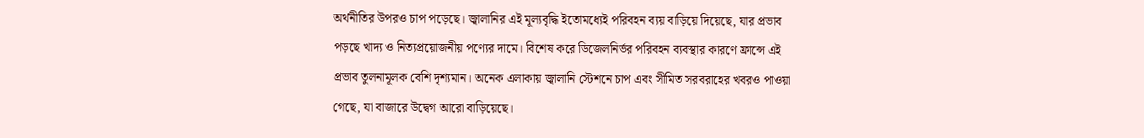অর্থনীতির উপরও চাপ পড়েছে। জ্বালানির এই মূল্যবৃদ্ধি ইতোমধ্যেই পরিবহন ব্যয় বাড়িয়ে দিয়েছে, যার প্রভাব পড়ছে খাদ্য ও নিত্যপ্রয়োজনীয় পণ্যের দামে। বিশেষ করে ডিজেলনির্ভর পরিবহন ব্যবস্থার কারণে ফ্রান্সে এই প্রভাব তুলনামূলক বেশি দৃশ্যমান। অনেক এলাকায় জ্বালানি স্টেশনে চাপ এবং সীমিত সরবরাহের খবরও পাওয়া গেছে, যা বাজারে উদ্বেগ আরো বাড়িয়েছে।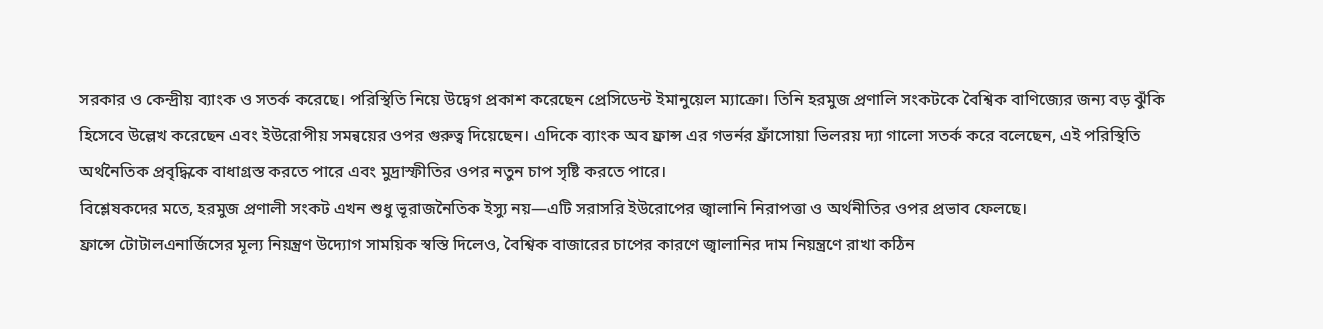সরকার ও কেন্দ্রীয় ব্যাংক ও সতর্ক করেছে। পরিস্থিতি নিয়ে উদ্বেগ প্রকাশ করেছেন প্রেসিডেন্ট ইমানুয়েল ম্যাক্রো। তিনি হরমুজ প্রণালি সংকটকে বৈশ্বিক বাণিজ্যের জন্য বড় ঝুঁকি হিসেবে উল্লেখ করেছেন এবং ইউরোপীয় সমন্বয়ের ওপর গুরুত্ব দিয়েছেন। এদিকে ব্যাংক অব ফ্রান্স এর গভর্নর ফ্রাঁসোয়া ভিলরয় দ্যা গালো সতর্ক করে বলেছেন, এই পরিস্থিতি অর্থনৈতিক প্রবৃদ্ধিকে বাধাগ্রস্ত করতে পারে এবং মুদ্রাস্ফীতির ওপর নতুন চাপ সৃষ্টি করতে পারে।
বিশ্লেষকদের মতে, হরমুজ প্রণালী সংকট এখন শুধু ভূরাজনৈতিক ইস্যু নয়—এটি সরাসরি ইউরোপের জ্বালানি নিরাপত্তা ও অর্থনীতির ওপর প্রভাব ফেলছে।
ফ্রান্সে টোটালএনার্জিসের মূল্য নিয়ন্ত্রণ উদ্যোগ সাময়িক স্বস্তি দিলেও, বৈশ্বিক বাজারের চাপের কারণে জ্বালানির দাম নিয়ন্ত্রণে রাখা কঠিন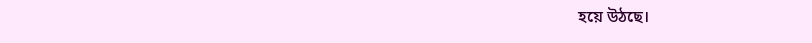হয়ে উঠছে।